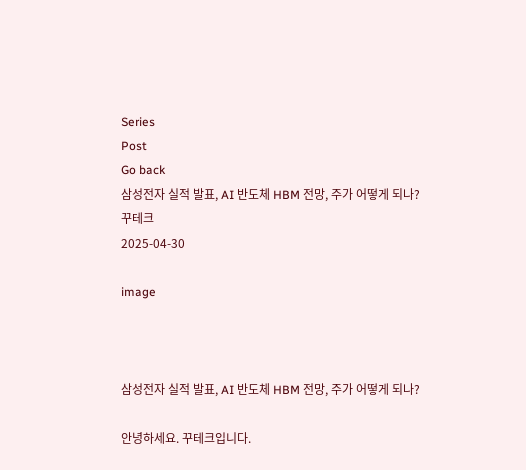Series
Post
Go back
삼성전자 실적 발표, AI 반도체 HBM 전망, 주가 어떻게 되나?
꾸테크
2025-04-30

image



삼성전자 실적 발표, AI 반도체 HBM 전망, 주가 어떻게 되나?

안녕하세요. 꾸테크입니다.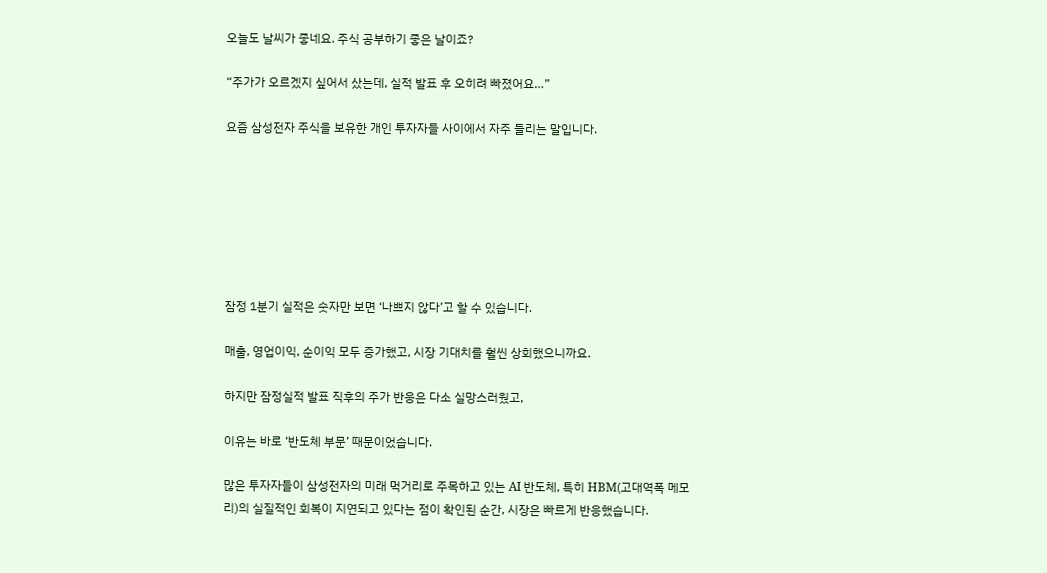오늘도 날씨가 좋네요. 주식 공부하기 좋은 날이죠?

“주가가 오르겠지 싶어서 샀는데, 실적 발표 후 오히려 빠졌어요…”

요즘 삼성전자 주식을 보유한 개인 투자자들 사이에서 자주 들리는 말입니다.







잠정 1분기 실적은 숫자만 보면 ‘나쁘지 않다’고 할 수 있습니다.

매출, 영업이익, 순이익 모두 증가했고, 시장 기대치를 훨씬 상회했으니까요.

하지만 잠정실적 발표 직후의 주가 반응은 다소 실망스러웠고,

이유는 바로 ‘반도체 부문’ 때문이었습니다.

많은 투자자들이 삼성전자의 미래 먹거리로 주목하고 있는 AI 반도체, 특히 HBM(고대역폭 메모리)의 실질적인 회복이 지연되고 있다는 점이 확인된 순간, 시장은 빠르게 반응했습니다.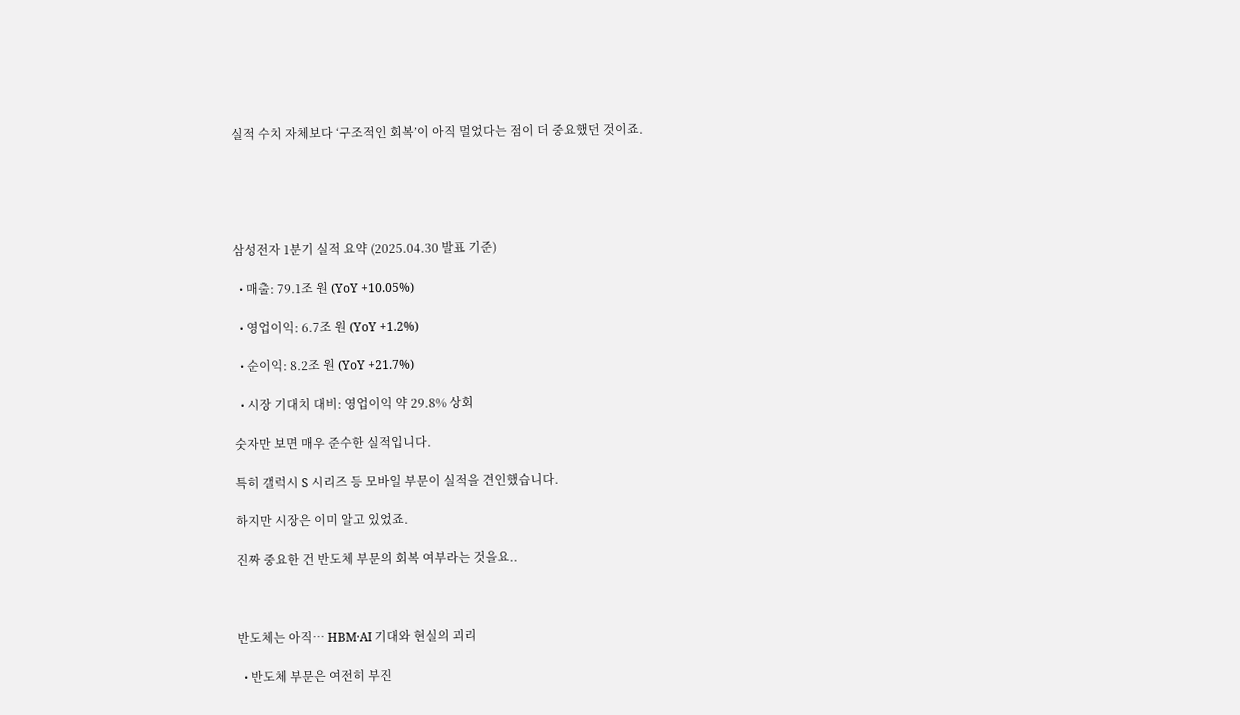실적 수치 자체보다 ‘구조적인 회복’이 아직 멀었다는 점이 더 중요했던 것이죠.





삼성전자 1분기 실적 요약 (2025.04.30 발표 기준)

  • 매출: 79.1조 원 (YoY +10.05%)

  • 영업이익: 6.7조 원 (YoY +1.2%)

  • 순이익: 8.2조 원 (YoY +21.7%)

  • 시장 기대치 대비: 영업이익 약 29.8% 상회

숫자만 보면 매우 준수한 실적입니다.

특히 갤럭시 S 시리즈 등 모바일 부문이 실적을 견인했습니다.

하지만 시장은 이미 알고 있었죠.

진짜 중요한 건 반도체 부문의 회복 여부라는 것을요..



반도체는 아직… HBM·AI 기대와 현실의 괴리

  • 반도체 부문은 여전히 부진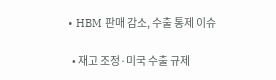• HBM 판매 감소, 수출 통제 이슈

  • 재고 조정·미국 수출 규제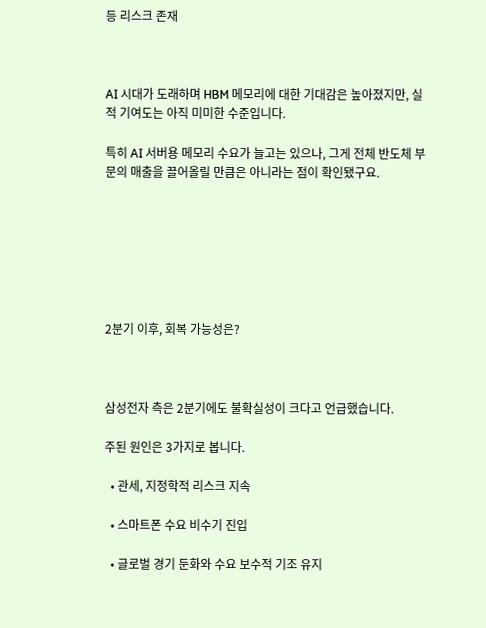등 리스크 존재



AI 시대가 도래하며 HBM 메모리에 대한 기대감은 높아졌지만, 실적 기여도는 아직 미미한 수준입니다.

특히 AI 서버용 메모리 수요가 늘고는 있으나, 그게 전체 반도체 부문의 매출을 끌어올릴 만큼은 아니라는 점이 확인됐구요.







2분기 이후, 회복 가능성은?



삼성전자 측은 2분기에도 불확실성이 크다고 언급했습니다.

주된 원인은 3가지로 봅니다.

  • 관세, 지정학적 리스크 지속

  • 스마트폰 수요 비수기 진입

  • 글로벌 경기 둔화와 수요 보수적 기조 유지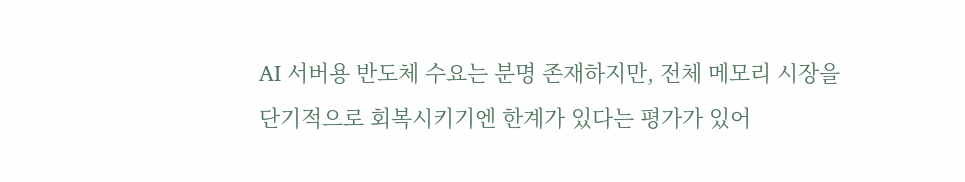AI 서버용 반도체 수요는 분명 존재하지만, 전체 메모리 시장을 단기적으로 회복시키기엔 한계가 있다는 평가가 있어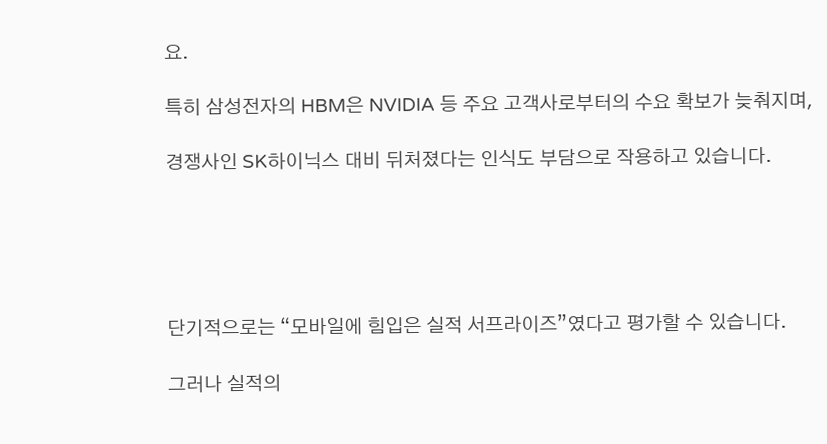요.

특히 삼성전자의 HBM은 NVIDIA 등 주요 고객사로부터의 수요 확보가 늦춰지며,

경쟁사인 SK하이닉스 대비 뒤처졌다는 인식도 부담으로 작용하고 있습니다.





단기적으로는 “모바일에 힘입은 실적 서프라이즈”였다고 평가할 수 있습니다.

그러나 실적의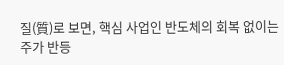질(質)로 보면, 핵심 사업인 반도체의 회복 없이는 주가 반등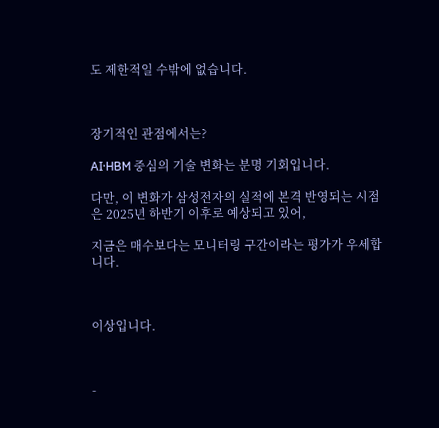도 제한적일 수밖에 없습니다.



장기적인 관점에서는?

AI·HBM 중심의 기술 변화는 분명 기회입니다.

다만, 이 변화가 삼성전자의 실적에 본격 반영되는 시점은 2025년 하반기 이후로 예상되고 있어,

지금은 매수보다는 모니터링 구간이라는 평가가 우세합니다.



이상입니다.



-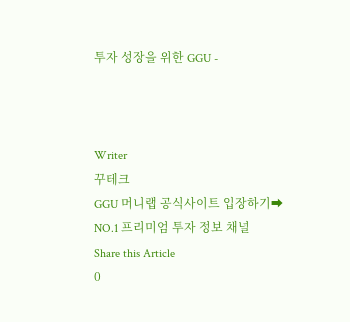투자 성장을 위한 GGU -



Writer
꾸테크
GGU 머니랩 공식사이트 입장하기➡
NO.1 프리미엄 투자 정보 채널
Share this Article
0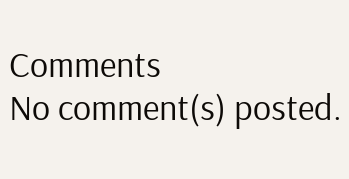Comments
No comment(s) posted.